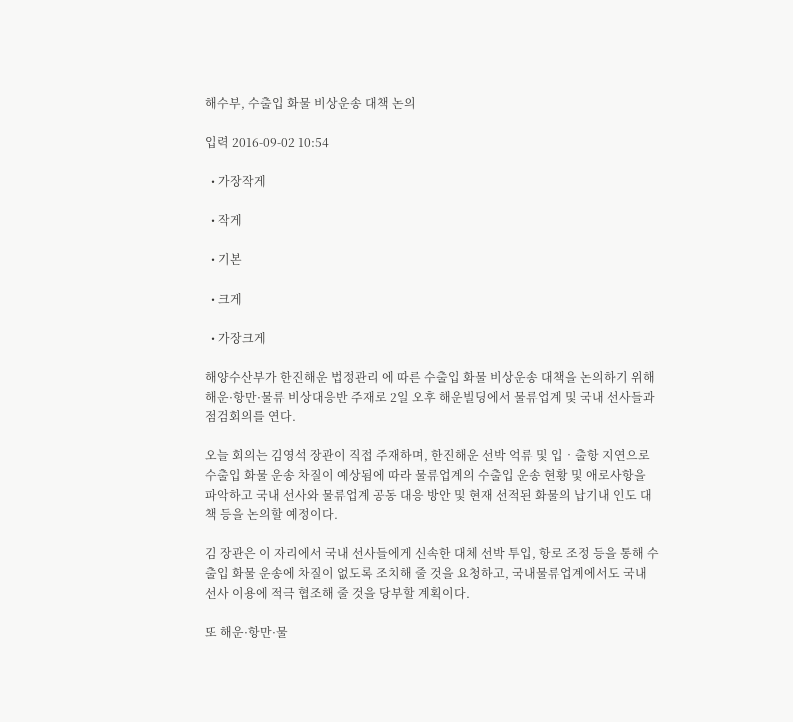해수부, 수출입 화물 비상운송 대책 논의

입력 2016-09-02 10:54

  • 가장작게

  • 작게

  • 기본

  • 크게

  • 가장크게

해양수산부가 한진해운 법정관리 에 따른 수출입 화물 비상운송 대책을 논의하기 위해 해운·항만·물류 비상대응반 주재로 2일 오후 해운빌딩에서 물류업계 및 국내 선사들과 점검회의를 연다.

오늘 회의는 김영석 장관이 직접 주재하며, 한진해운 선박 억류 및 입‧출항 지연으로 수출입 화물 운송 차질이 예상됨에 따라 물류업계의 수출입 운송 현황 및 애로사항을 파악하고 국내 선사와 물류업계 공동 대응 방안 및 현재 선적된 화물의 납기내 인도 대책 등을 논의할 예정이다.

김 장관은 이 자리에서 국내 선사들에게 신속한 대체 선박 투입, 항로 조정 등을 통해 수출입 화물 운송에 차질이 없도록 조치해 줄 것을 요청하고, 국내물류업계에서도 국내 선사 이용에 적극 협조해 줄 것을 당부할 계획이다.

또 해운·항만·물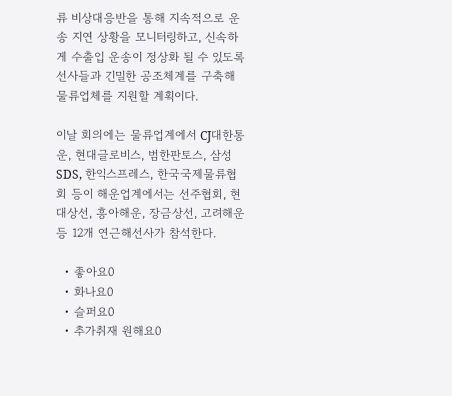류 비상대응반을 통해 지속적으로 운송 지연 상황을 모니터링하고, 신속하게 수출입 운송이 정상화 될 수 있도록 선사들과 긴밀한 공조체계를 구축해 물류업체를 지원할 계획이다.

이날 회의에는 물류업계에서 CJ대한통운, 현대글로비스, 범한판토스, 삼성SDS, 한익스프레스, 한국국제물류협회 등이 해운업계에서는 선주협회, 현대상선, 흥아해운, 장금상선, 고려해운 등 12개 연근해선사가 참석한다.

  • 좋아요0
  • 화나요0
  • 슬퍼요0
  • 추가취재 원해요0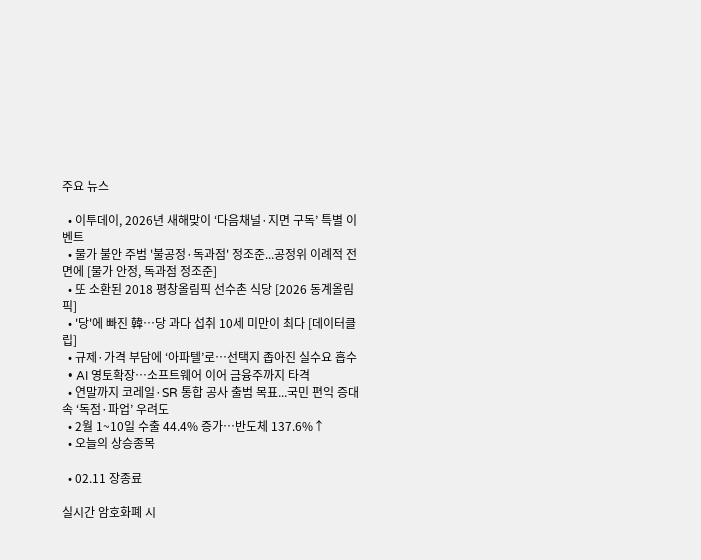주요 뉴스

  • 이투데이, 2026년 새해맞이 ‘다음채널·지면 구독’ 특별 이벤트
  • 물가 불안 주범 '불공정·독과점' 정조준...공정위 이례적 전면에 [물가 안정, 독과점 정조준]
  • 또 소환된 2018 평창올림픽 선수촌 식당 [2026 동계올림픽]
  • '당'에 빠진 韓…당 과다 섭취 10세 미만이 최다 [데이터클립]
  • 규제·가격 부담에 ‘아파텔’로…선택지 좁아진 실수요 흡수
  • AI 영토확장⋯소프트웨어 이어 금융주까지 타격
  • 연말까지 코레일·SR 통합 공사 출범 목표...국민 편익 증대 속 ‘독점·파업’ 우려도
  • 2월 1~10일 수출 44.4% 증가⋯반도체 137.6%↑
  • 오늘의 상승종목

  • 02.11 장종료

실시간 암호화폐 시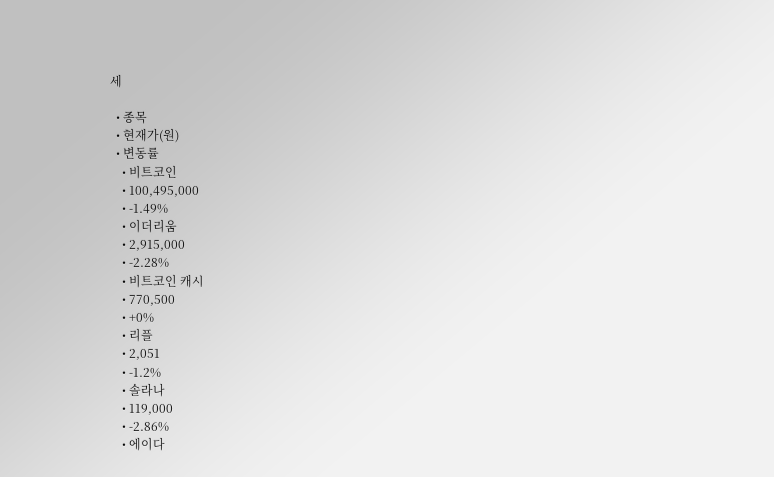세

  • 종목
  • 현재가(원)
  • 변동률
    • 비트코인
    • 100,495,000
    • -1.49%
    • 이더리움
    • 2,915,000
    • -2.28%
    • 비트코인 캐시
    • 770,500
    • +0%
    • 리플
    • 2,051
    • -1.2%
    • 솔라나
    • 119,000
    • -2.86%
    • 에이다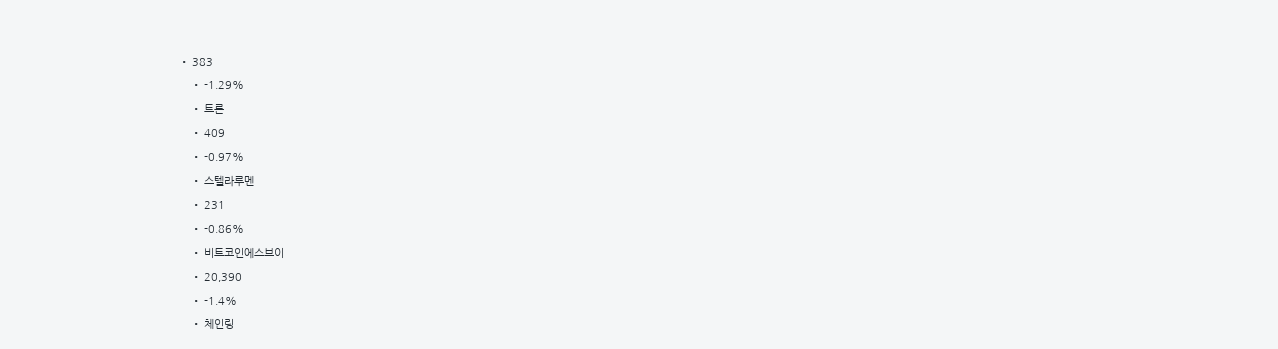• 383
    • -1.29%
    • 트론
    • 409
    • -0.97%
    • 스텔라루멘
    • 231
    • -0.86%
    • 비트코인에스브이
    • 20,390
    • -1.4%
    • 체인링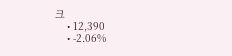크
    • 12,390
    • -2.06%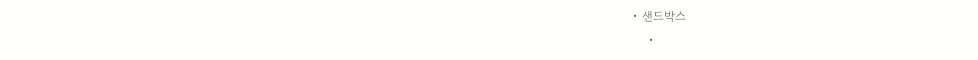• 샌드박스
    •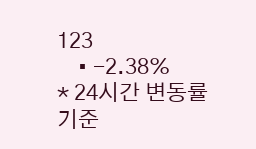123
    • -2.38%
* 24시간 변동률 기준